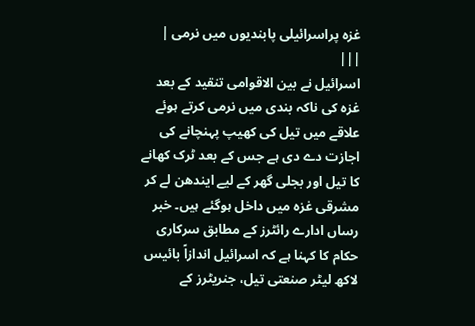غزہ پراسرائیلی پابندیوں میں نرمی | |||
اسرائیل نے بین الاقوامی تنقید کے بعد غزہ کی ناکہ بندی میں نرمی کرتے ہوئے علاقے میں تیل کی کھیپ پہنچانے کی اجازت دے دی ہے جس کے بعد ٹرک کھانے کا تیل اور بجلی گھر کے لیے ایندھن لے کر مشرقی غزہ میں داخل ہوگئے ہیں۔ خبر رساں ادارے رائٹرز کے مطابق سرکاری حکام کا کہنا ہے کہ اسرائیل اندازاً بائیس لاکھ لیٹر صنعتی تیل، جنریٹرز کے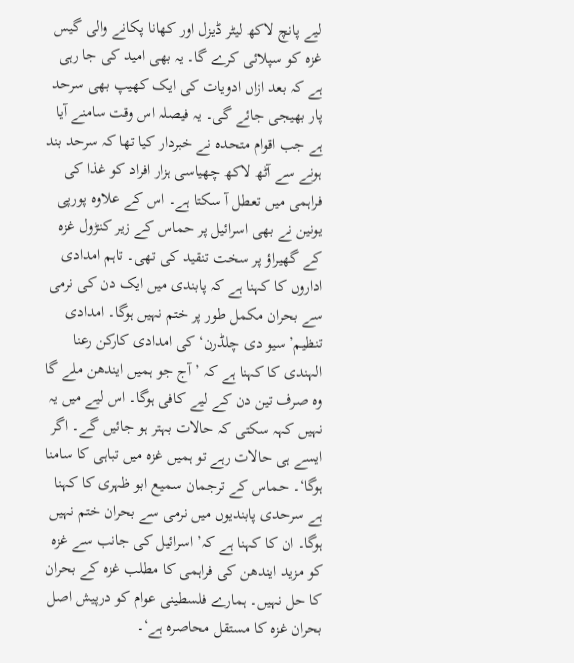لیے پانچ لاکھ لیٹر ڈیزل اور کھانا پکانے والی گیس غزہ کو سپلائی کرے گا۔ یہ بھی امید کی جا رہی ہے کہ بعد ازاں ادویات کی ایک کھیپ بھی سرحد پار بھیجی جائے گی۔ یہ فیصلہ اس وقت سامنے آیا ہے جب اقوام متحدہ نے خبردار کیا تھا کہ سرحد بند ہونے سے آٹھ لاکھ چھیاسی ہزار افراد کو غذا کی فراہمی میں تعطل آ سکتا ہے۔ اس کے علاوہ پورپی یونین نے بھی اسرائیل پر حماس کے زیر کنڑول غزہ کے گھیراؤ پر سخت تنقید کی تھی۔ تاہم امدادی اداروں کا کہنا ہے کہ پابندی میں ایک دن کی نرمی سے بحران مکمل طور پر ختم نہیں ہوگا۔ امدادی تنظیم’سیو دی چلڈرن‘ کی امدادی کارکن رعنا الہندی کا کہنا ہے کہ ’ آج جو ہمیں ایندھن ملے گا وہ صرف تین دن کے لیے کافی ہوگا۔ اس لیے میں یہ نہیں کہہ سکتی کہ حالات بہتر ہو جائیں گے۔ اگر ایسے ہی حالات رہے تو ہمیں غزہ میں تباہی کا سامنا ہوگا‘۔ حماس کے ترجمان سمیع ابو ظہری کا کہنا ہے سرحدی پابندیوں میں نرمی سے بحران ختم نہیں ہوگا۔ ان کا کہنا ہے کہ’ اسرائیل کی جانب سے غزہ کو مزید ایندھن کی فراہمی کا مطلب غزہ کے بحران کا حل نہیں۔ ہمارے فلسطینی عوام کو درپیش اصل بحران غزہ کا مستقل محاصرہ ہے‘۔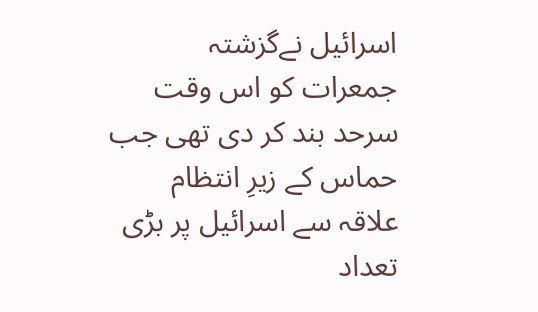اسرائیل نےگزشتہ جمعرات کو اس وقت سرحد بند کر دی تھی جب حماس کے زیرِ انتظام علاقہ سے اسرائیل پر بڑی تعداد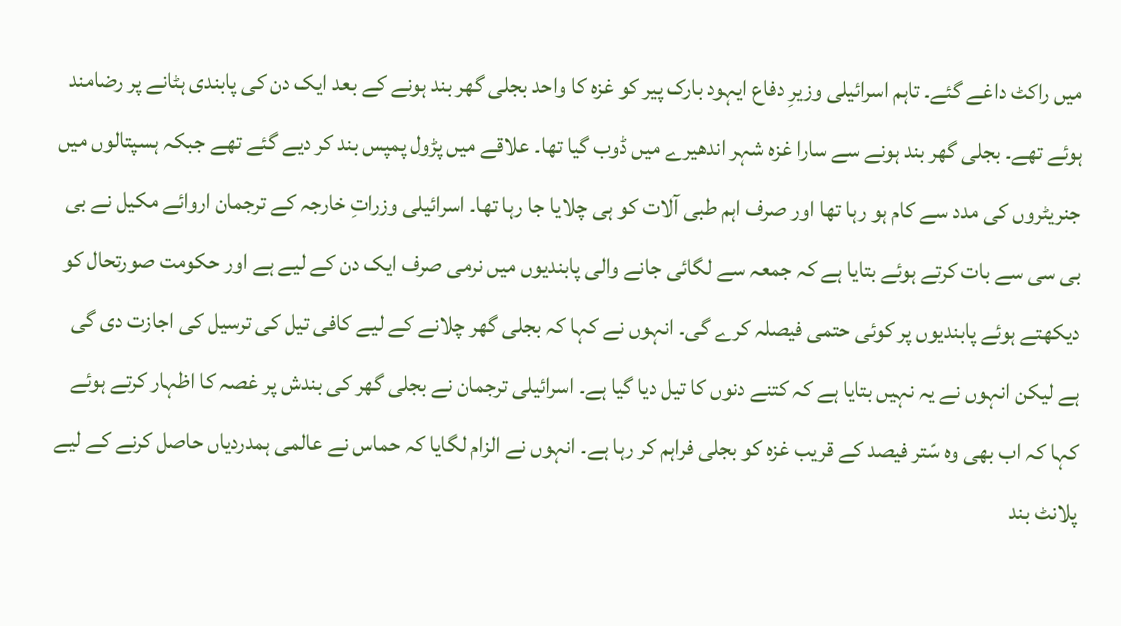میں راکٹ داغے گئے۔ تاہم اسرائیلی وزیرِ دفاع ایہود بارک پیر کو غزہ کا واحد بجلی گھر بند ہونے کے بعد ایک دن کی پابندی ہٹانے پر رضامند ہوئے تھے۔ بجلی گھر بند ہونے سے سارا غزہ شہر اندھیرے میں ڈوب گیا تھا۔ علاقے میں پڑول پمپس بند کر دیے گئے تھے جبکہ ہسپتالوں میں جنریٹروں کی مدد سے کام ہو رہا تھا اور صرف اہم طبی آلات کو ہی چلایا جا رہا تھا۔ اسرائیلی وزراتِ خارجہ کے ترجمان اروائے مکیل نے بی بی سی سے بات کرتے ہوئے بتایا ہے کہ جمعہ سے لگائی جانے والی پابندیوں میں نرمی صرف ایک دن کے لیے ہے اور حکومت صورتحال کو دیکھتے ہوئے پابندیوں پر کوئی حتمی فیصلہ کرے گی۔ انہوں نے کہا کہ بجلی گھر چلانے کے لیے کافی تیل کی ترسیل کی اجازت دی گی ہے لیکن انہوں نے یہ نہیں بتایا ہے کہ کتنے دنوں کا تیل دیا گیا ہے۔ اسرائیلی ترجمان نے بجلی گھر کی بندش پر غصہ کا اظہار کرتے ہوئے کہا کہ اب بھی وہ سّتر فیصد کے قریب غزہ کو بجلی فراہم کر رہا ہے۔ انہوں نے الزام لگایا کہ حماس نے عالمی ہمدردیاں حاصل کرنے کے لیے پلانٹ بند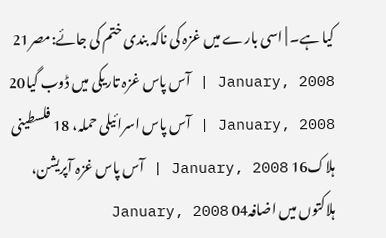کیا ہے۔ | اسی بارے میں غزہ کی ناکہ بندی ختم کی جائے:مصر21 January, 2008 | آس پاس غزہ تاریکی میں ڈوب گیا20 January, 2008 | آس پاس اسرائیلی حملہ، 18 فلسطینی ہلاک16 January, 2008 | آس پاس غزہ آپریشن، ہلاکتوں میں اضافہ04 January, 2008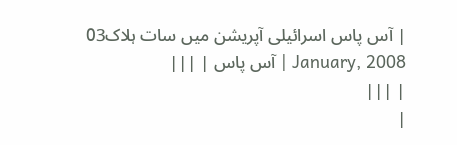| آس پاس اسرائیلی آپریشن میں سات ہلاک03 January, 2008 | آس پاس | |||
| |||
|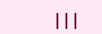|||